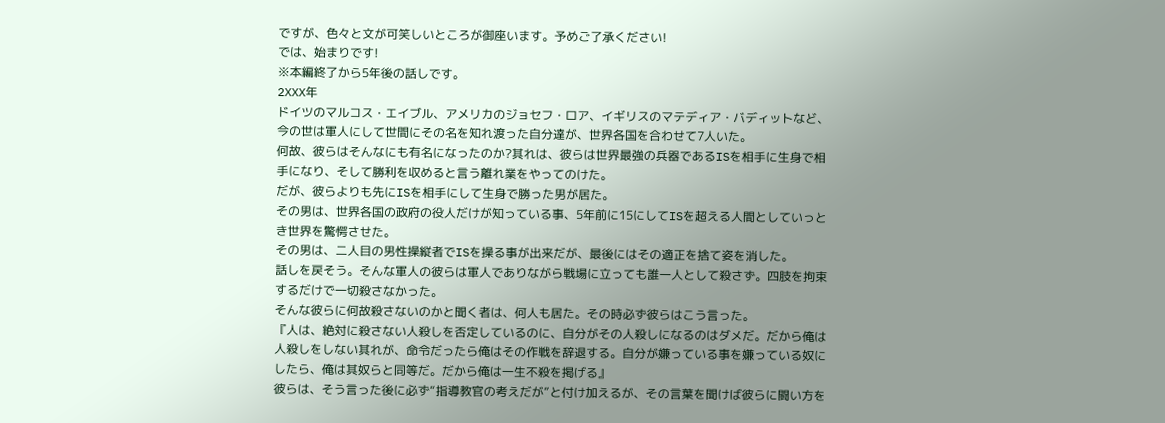ですが、色々と文が可笑しいところが御座います。予めご了承ください!
では、始まりです!
※本編終了から5年後の話しです。
2XXX年
ドイツのマルコス・エイブル、アメリカのジョセフ・ロア、イギリスのマテディア・バディットなど、今の世は軍人にして世間にその名を知れ渡った自分達が、世界各国を合わせて7人いた。
何故、彼らはそんなにも有名になったのか?其れは、彼らは世界最強の兵器であるISを相手に生身で相手になり、そして勝利を収めると言う離れ業をやってのけた。
だが、彼らよりも先にISを相手にして生身で勝った男が居た。
その男は、世界各国の政府の役人だけが知っている事、5年前に15にしてISを超える人間としていっとき世界を驚愕させた。
その男は、二人目の男性操縦者でISを操る事が出来だが、最後にはその適正を捨て姿を消した。
話しを戻そう。そんな軍人の彼らは軍人でありながら戦場に立っても誰一人として殺さず。四肢を拘束するだけで一切殺さなかった。
そんな彼らに何故殺さないのかと聞く者は、何人も居た。その時必ず彼らはこう言った。
『人は、絶対に殺さない人殺しを否定しているのに、自分がその人殺しになるのはダメだ。だから俺は人殺しをしない其れが、命令だったら俺はその作戦を辞退する。自分が嫌っている事を嫌っている奴にしたら、俺は其奴らと同等だ。だから俺は一生不殺を掲げる』
彼らは、そう言った後に必ず“指導教官の考えだが”と付け加えるが、その言葉を聞けば彼らに闘い方を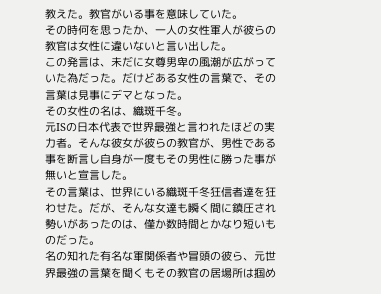教えた。教官がいる事を意味していた。
その時何を思ったか、一人の女性軍人が彼らの教官は女性に違いないと言い出した。
この発言は、未だに女尊男卑の風潮が広がっていた為だった。だけどある女性の言葉で、その言葉は見事にデマとなった。
その女性の名は、織斑千冬。
元ISの日本代表で世界最強と言われたほどの実力者。そんな彼女が彼らの教官が、男性である事を断言し自身が一度もその男性に勝った事が無いと宣言した。
その言葉は、世界にいる織斑千冬狂信者達を狂わせた。だが、そんな女達も瞬く間に鎮圧され勢いがあったのは、僅か数時間とかなり短いものだった。
名の知れた有名な軍関係者や冒頭の彼ら、元世界最強の言葉を聞くもその教官の居場所は掴め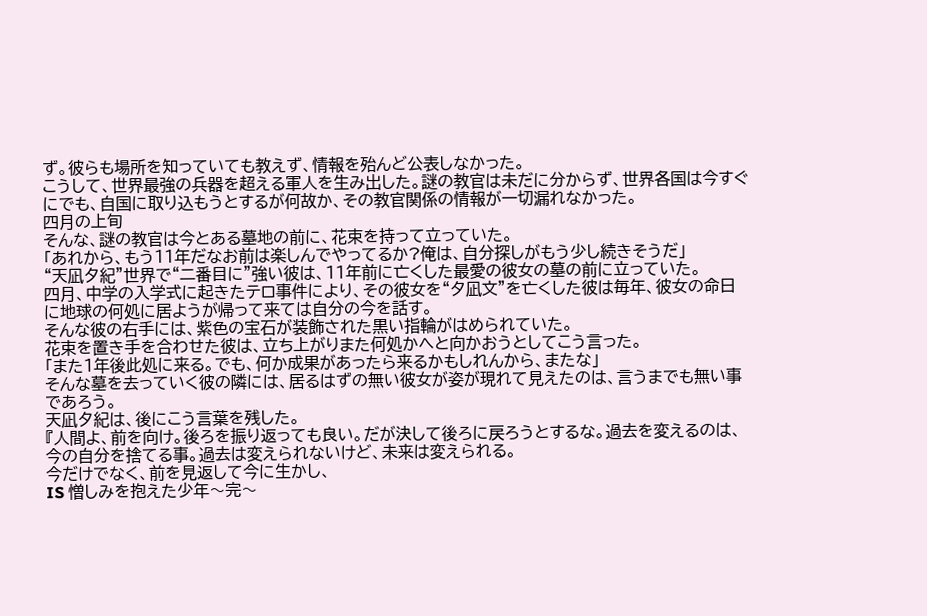ず。彼らも場所を知っていても教えず、情報を殆んど公表しなかった。
こうして、世界最強の兵器を超える軍人を生み出した。謎の教官は未だに分からず、世界各国は今すぐにでも、自国に取り込もうとするが何故か、その教官関係の情報が一切漏れなかった。
四月の上旬
そんな、謎の教官は今とある墓地の前に、花束を持って立っていた。
「あれから、もう11年だなお前は楽しんでやってるか?俺は、自分探しがもう少し続きそうだ」
“天凪夕紀”世界で“二番目に”強い彼は、11年前に亡くした最愛の彼女の墓の前に立っていた。
四月、中学の入学式に起きたテロ事件により、その彼女を“夕凪文”を亡くした彼は毎年、彼女の命日に地球の何処に居ようが帰って来ては自分の今を話す。
そんな彼の右手には、紫色の宝石が装飾された黒い指輪がはめられていた。
花束を置き手を合わせた彼は、立ち上がりまた何処かへと向かおうとしてこう言った。
「また1年後此処に来る。でも、何か成果があったら来るかもしれんから、またな」
そんな墓を去っていく彼の隣には、居るはずの無い彼女が姿が現れて見えたのは、言うまでも無い事であろう。
天凪夕紀は、後にこう言葉を残した。
『人間よ、前を向け。後ろを振り返っても良い。だが決して後ろに戻ろうとするな。過去を変えるのは、今の自分を捨てる事。過去は変えられないけど、未来は変えられる。
今だけでなく、前を見返して今に生かし、
IS 憎しみを抱えた少年〜完〜